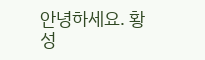안녕하세요. 황성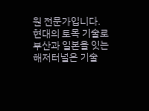원 전문가입니다.
현대의 토목 기술로 부산과 일본을 잇는 해저터널은 기술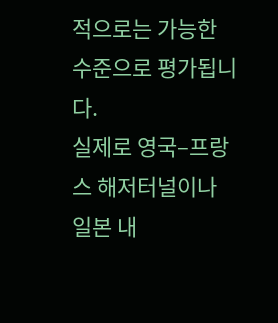적으로는 가능한 수준으로 평가됩니다.
실제로 영국–프랑스 해저터널이나 일본 내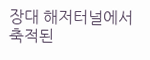장대 해저터널에서 축적된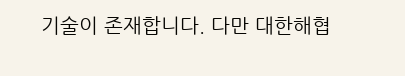기술이 존재합니다. 다만 대한해협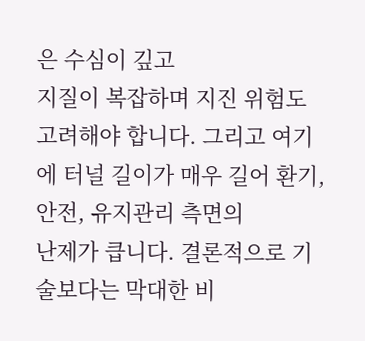은 수심이 깊고
지질이 복잡하며 지진 위험도 고려해야 합니다. 그리고 여기에 터널 길이가 매우 길어 환기, 안전, 유지관리 측면의
난제가 큽니다. 결론적으로 기술보다는 막대한 비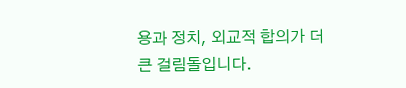용과 정치, 외교적 합의가 더 큰 걸림돌입니다.